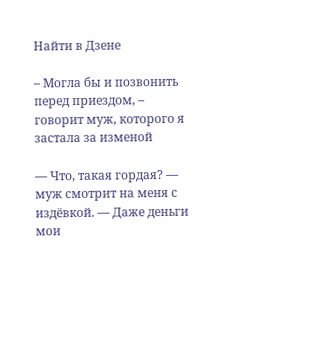Найти в Дзене

– Могла бы и позвонить перед приездом, – говорит муж, которого я застала за изменой

— Что, такая гордая? — муж смотрит на меня с издёвкой. — Даже деньги мои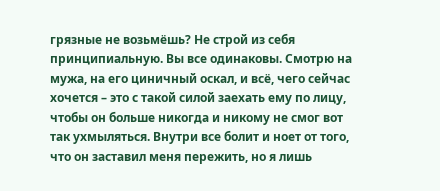грязные не возьмёшь? Не строй из себя принципиальную. Вы все одинаковы. Смотрю на мужа, на его циничный оскал, и всё, чего сейчас хочется – это с такой силой заехать ему по лицу, чтобы он больше никогда и никому не смог вот так ухмыляться. Внутри все болит и ноет от того, что он заставил меня пережить, но я лишь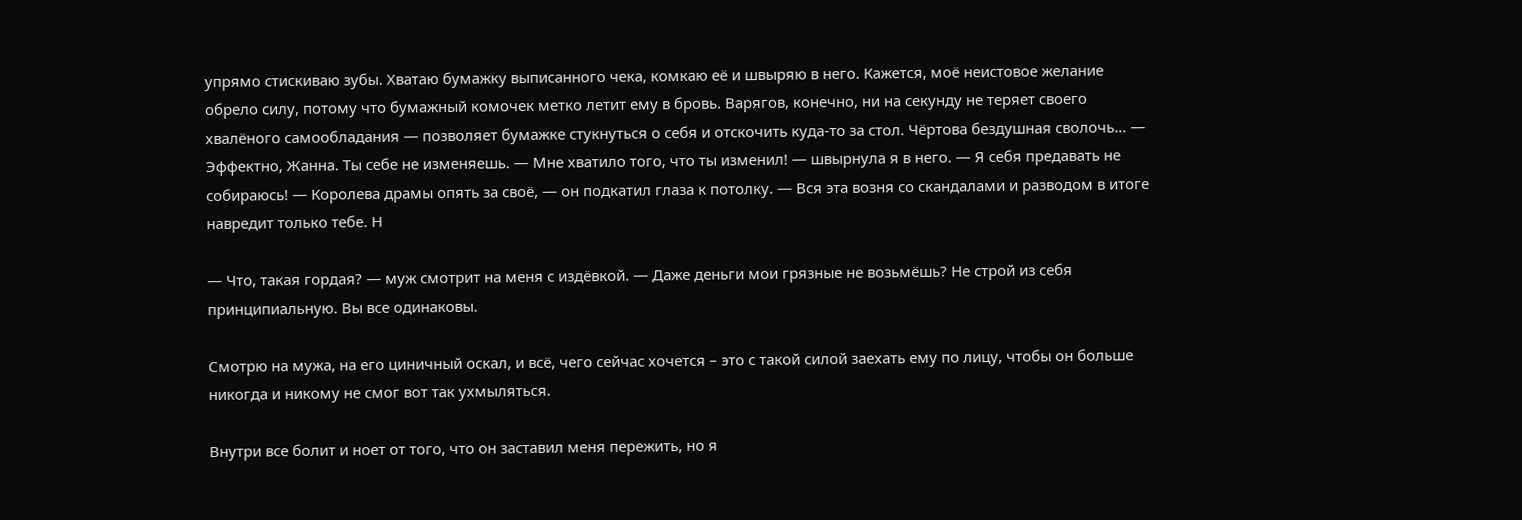упрямо стискиваю зубы. Хватаю бумажку выписанного чека, комкаю её и швыряю в него. Кажется, моё неистовое желание обрело силу, потому что бумажный комочек метко летит ему в бровь. Варягов, конечно, ни на секунду не теряет своего хвалёного самообладания — позволяет бумажке стукнуться о себя и отскочить куда-то за стол. Чёртова бездушная сволочь… — Эффектно, Жанна. Ты себе не изменяешь. — Мне хватило того, что ты изменил! — швырнула я в него. — Я себя предавать не собираюсь! — Королева драмы опять за своё, — он подкатил глаза к потолку. — Вся эта возня со скандалами и разводом в итоге навредит только тебе. Н

— Что, такая гордая? — муж смотрит на меня с издёвкой. — Даже деньги мои грязные не возьмёшь? Не строй из себя принципиальную. Вы все одинаковы.

Смотрю на мужа, на его циничный оскал, и всё, чего сейчас хочется – это с такой силой заехать ему по лицу, чтобы он больше никогда и никому не смог вот так ухмыляться.

Внутри все болит и ноет от того, что он заставил меня пережить, но я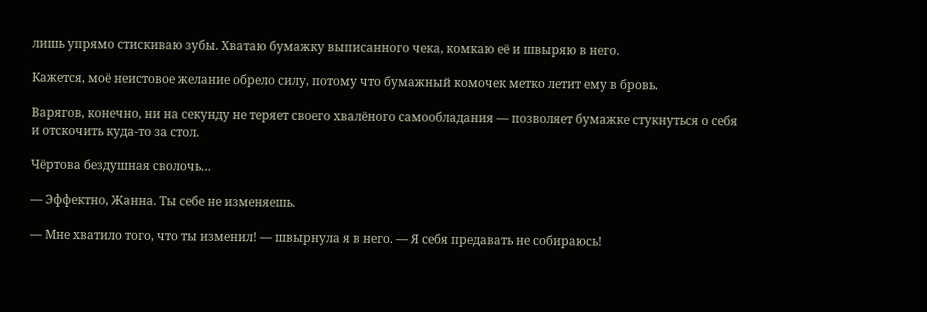лишь упрямо стискиваю зубы. Хватаю бумажку выписанного чека, комкаю её и швыряю в него.

Кажется, моё неистовое желание обрело силу, потому что бумажный комочек метко летит ему в бровь.

Варягов, конечно, ни на секунду не теряет своего хвалёного самообладания — позволяет бумажке стукнуться о себя и отскочить куда-то за стол.

Чёртова бездушная сволочь…

— Эффектно, Жанна. Ты себе не изменяешь.

— Мне хватило того, что ты изменил! — швырнула я в него. — Я себя предавать не собираюсь!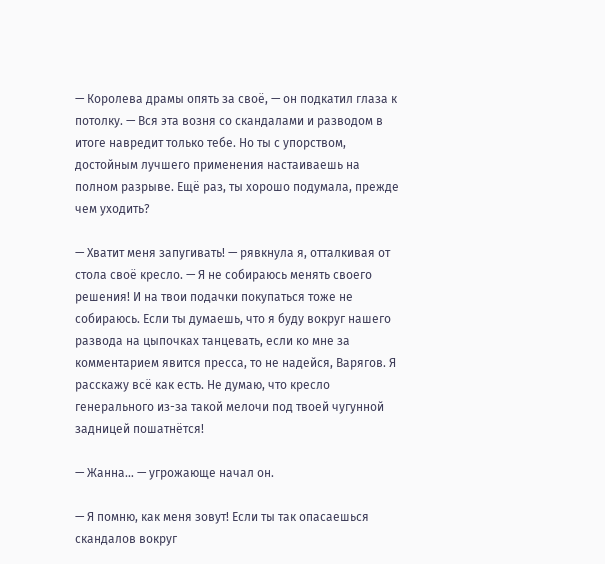— Королева драмы опять за своё, — он подкатил глаза к потолку. — Вся эта возня со скандалами и разводом в итоге навредит только тебе. Но ты с упорством, достойным лучшего применения настаиваешь на полном разрыве. Ещё раз, ты хорошо подумала, прежде чем уходить?

— Хватит меня запугивать! — рявкнула я, отталкивая от стола своё кресло. — Я не собираюсь менять своего решения! И на твои подачки покупаться тоже не собираюсь. Если ты думаешь, что я буду вокруг нашего развода на цыпочках танцевать, если ко мне за комментарием явится пресса, то не надейся, Варягов. Я расскажу всё как есть. Не думаю, что кресло генерального из-за такой мелочи под твоей чугунной задницей пошатнётся!

— Жанна… — угрожающе начал он.

— Я помню, как меня зовут! Если ты так опасаешься скандалов вокруг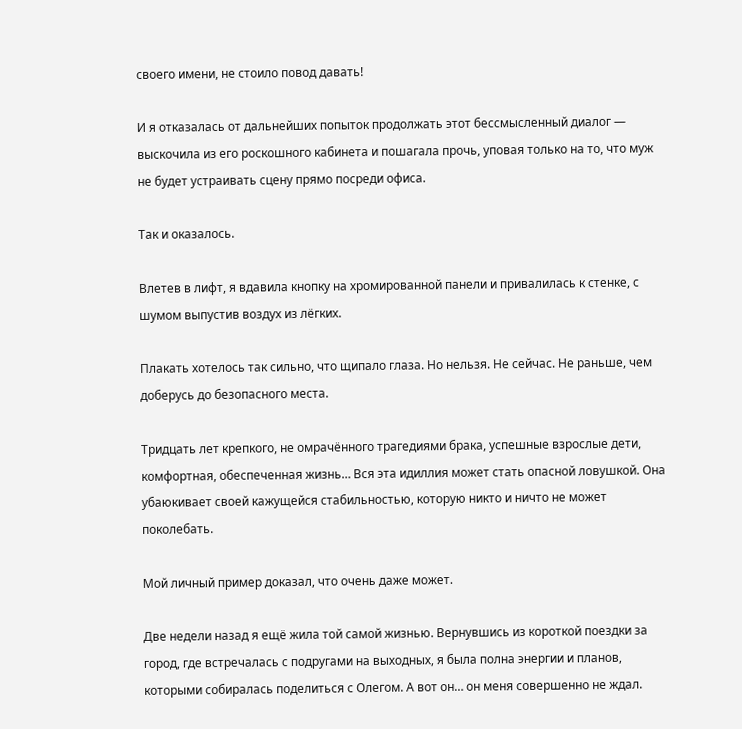своего имени, не стоило повод давать!

И я отказалась от дальнейших попыток продолжать этот бессмысленный диалог — выскочила из его роскошного кабинета и пошагала прочь, уповая только на то, что муж не будет устраивать сцену прямо посреди офиса.

Так и оказалось.

Влетев в лифт, я вдавила кнопку на хромированной панели и привалилась к стенке, с шумом выпустив воздух из лёгких.

Плакать хотелось так сильно, что щипало глаза. Но нельзя. Не сейчас. Не раньше, чем доберусь до безопасного места.

Тридцать лет крепкого, не омрачённого трагедиями брака, успешные взрослые дети, комфортная, обеспеченная жизнь… Вся эта идиллия может стать опасной ловушкой. Она убаюкивает своей кажущейся стабильностью, которую никто и ничто не может поколебать.

Мой личный пример доказал, что очень даже может.

Две недели назад я ещё жила той самой жизнью. Вернувшись из короткой поездки за город, где встречалась с подругами на выходных, я была полна энергии и планов, которыми собиралась поделиться с Олегом. А вот он… он меня совершенно не ждал.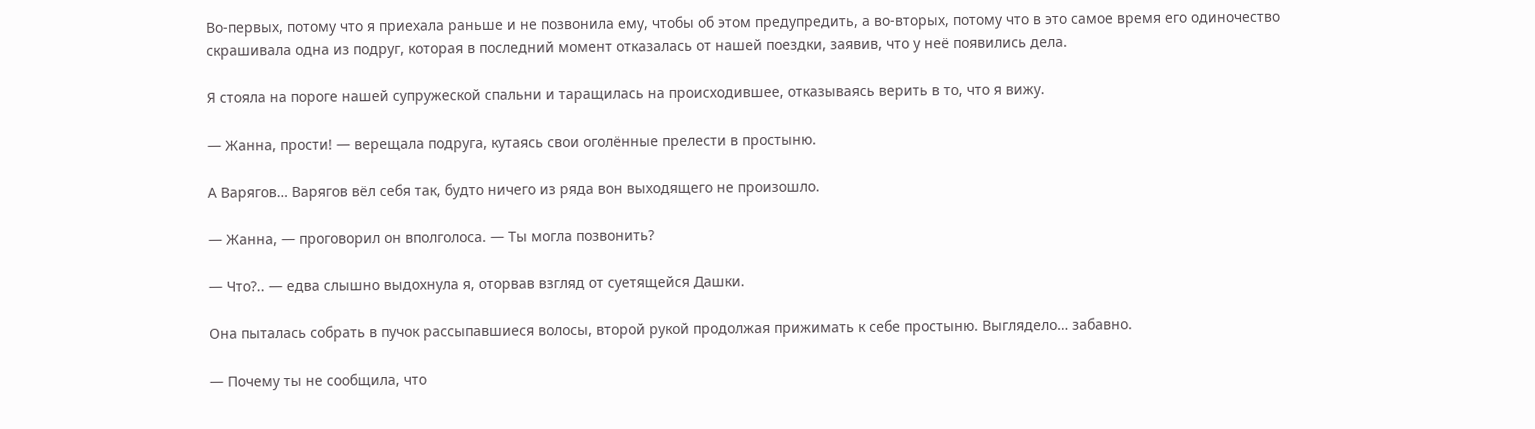Во-первых, потому что я приехала раньше и не позвонила ему, чтобы об этом предупредить, а во-вторых, потому что в это самое время его одиночество скрашивала одна из подруг, которая в последний момент отказалась от нашей поездки, заявив, что у неё появились дела.

Я стояла на пороге нашей супружеской спальни и таращилась на происходившее, отказываясь верить в то, что я вижу.

— Жанна, прости! — верещала подруга, кутаясь свои оголённые прелести в простыню.

А Варягов… Варягов вёл себя так, будто ничего из ряда вон выходящего не произошло.

— Жанна, — проговорил он вполголоса. — Ты могла позвонить?

— Что?.. — едва слышно выдохнула я, оторвав взгляд от суетящейся Дашки.

Она пыталась собрать в пучок рассыпавшиеся волосы, второй рукой продолжая прижимать к себе простыню. Выглядело… забавно.

— Почему ты не сообщила, что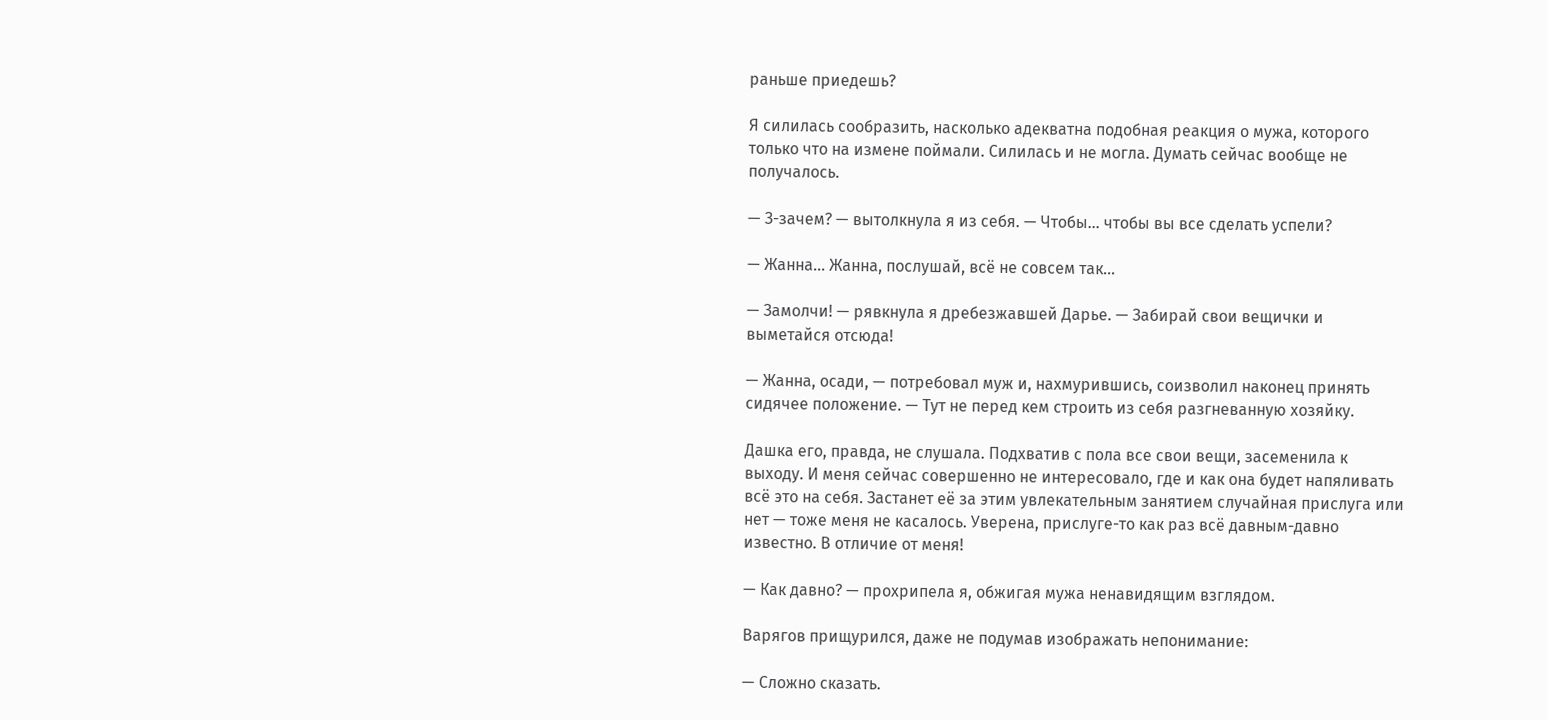раньше приедешь?

Я силилась сообразить, насколько адекватна подобная реакция о мужа, которого только что на измене поймали. Силилась и не могла. Думать сейчас вообще не получалось.

— З-зачем? — вытолкнула я из себя. — Чтобы… чтобы вы все сделать успели?

— Жанна… Жанна, послушай, всё не совсем так…

— Замолчи! — рявкнула я дребезжавшей Дарье. — Забирай свои вещички и выметайся отсюда!

— Жанна, осади, — потребовал муж и, нахмурившись, соизволил наконец принять сидячее положение. — Тут не перед кем строить из себя разгневанную хозяйку.

Дашка его, правда, не слушала. Подхватив с пола все свои вещи, засеменила к выходу. И меня сейчас совершенно не интересовало, где и как она будет напяливать всё это на себя. Застанет её за этим увлекательным занятием случайная прислуга или нет — тоже меня не касалось. Уверена, прислуге-то как раз всё давным-давно известно. В отличие от меня!

— Как давно? — прохрипела я, обжигая мужа ненавидящим взглядом.

Варягов прищурился, даже не подумав изображать непонимание:

— Сложно сказать.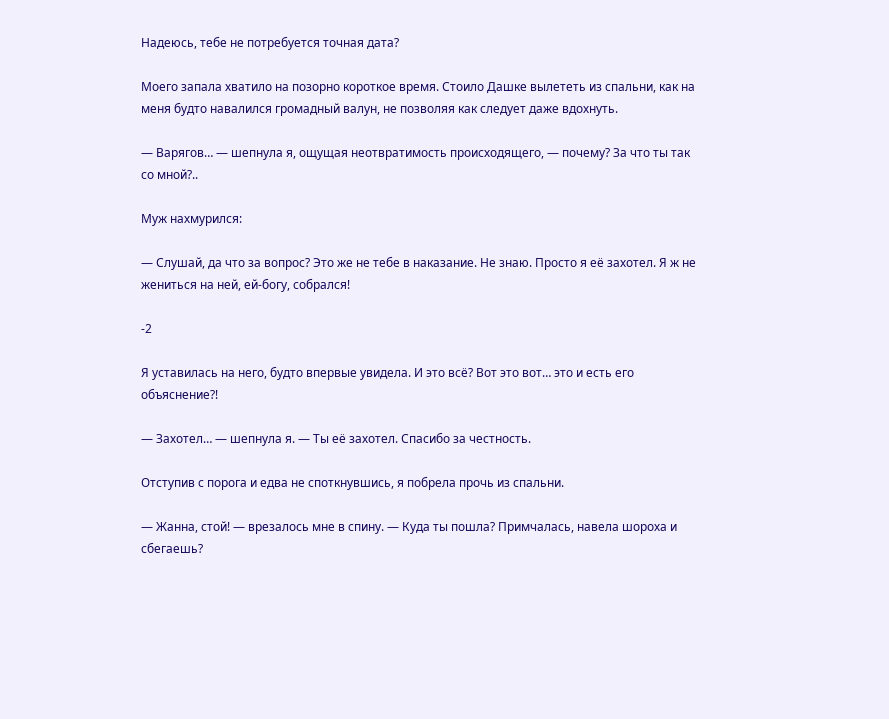Надеюсь, тебе не потребуется точная дата?

Моего запала хватило на позорно короткое время. Стоило Дашке вылететь из спальни, как на меня будто навалился громадный валун, не позволяя как следует даже вдохнуть.

— Варягов… — шепнула я, ощущая неотвратимость происходящего, — почему? За что ты так со мной?..

Муж нахмурился:

— Слушай, да что за вопрос? Это же не тебе в наказание. Не знаю. Просто я её захотел. Я ж не жениться на ней, ей-богу, собрался!

-2

Я уставилась на него, будто впервые увидела. И это всё? Вот это вот… это и есть его объяснение?!

— Захотел… — шепнула я. — Ты её захотел. Спасибо за честность.

Отступив с порога и едва не споткнувшись, я побрела прочь из спальни.

— Жанна, стой! — врезалось мне в спину. — Куда ты пошла? Примчалась, навела шороха и сбегаешь?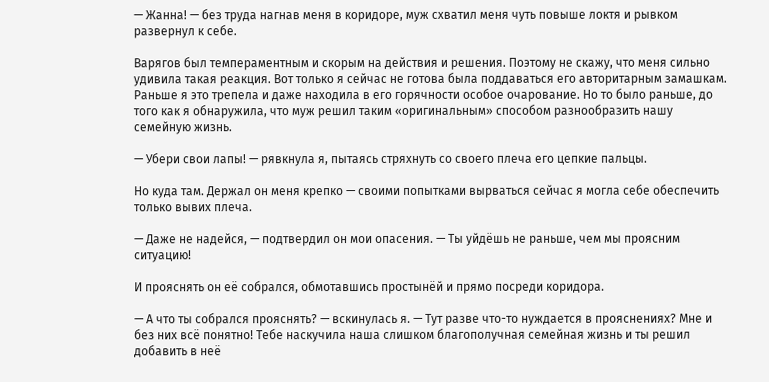— Жанна! — без труда нагнав меня в коридоре, муж схватил меня чуть повыше локтя и рывком развернул к себе.

Варягов был темпераментным и скорым на действия и решения. Поэтому не скажу, что меня сильно удивила такая реакция. Вот только я сейчас не готова была поддаваться его авторитарным замашкам. Раньше я это трепела и даже находила в его горячности особое очарование. Но то было раньше, до того как я обнаружила, что муж решил таким «оригинальным» способом разнообразить нашу семейную жизнь.

— Убери свои лапы! — рявкнула я, пытаясь стряхнуть со своего плеча его цепкие пальцы.

Но куда там. Держал он меня крепко — своими попытками вырваться сейчас я могла себе обеспечить только вывих плеча.

— Даже не надейся, — подтвердил он мои опасения. — Ты уйдёшь не раньше, чем мы проясним ситуацию!

И прояснять он её собрался, обмотавшись простынёй и прямо посреди коридора.

— А что ты собрался прояснять? — вскинулась я. — Тут разве что-то нуждается в прояснениях? Мне и без них всё понятно! Тебе наскучила наша слишком благополучная семейная жизнь и ты решил добавить в неё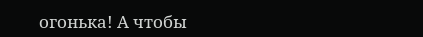огонька! А чтобы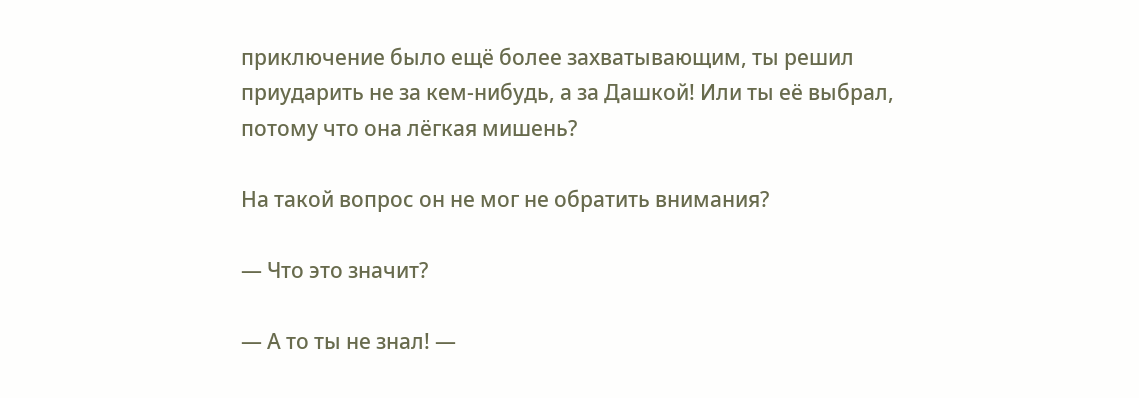приключение было ещё более захватывающим, ты решил приударить не за кем-нибудь, а за Дашкой! Или ты её выбрал, потому что она лёгкая мишень?

На такой вопрос он не мог не обратить внимания?

— Что это значит?

— А то ты не знал! —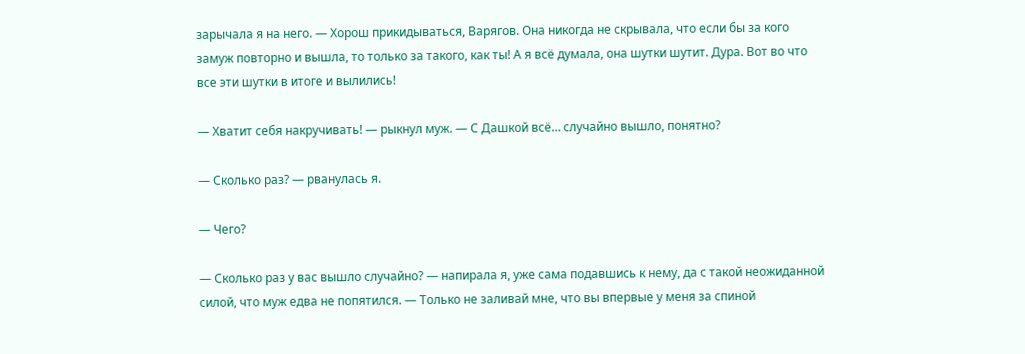зарычала я на него. — Хорош прикидываться, Варягов. Она никогда не скрывала, что если бы за кого замуж повторно и вышла, то только за такого, как ты! А я всё думала, она шутки шутит. Дура. Вот во что все эти шутки в итоге и вылились!

— Хватит себя накручивать! — рыкнул муж. — С Дашкой всё… случайно вышло, понятно?

— Сколько раз? — рванулась я.

— Чего?

— Сколько раз у вас вышло случайно? — напирала я, уже сама подавшись к нему, да с такой неожиданной силой, что муж едва не попятился. — Только не заливай мне, что вы впервые у меня за спиной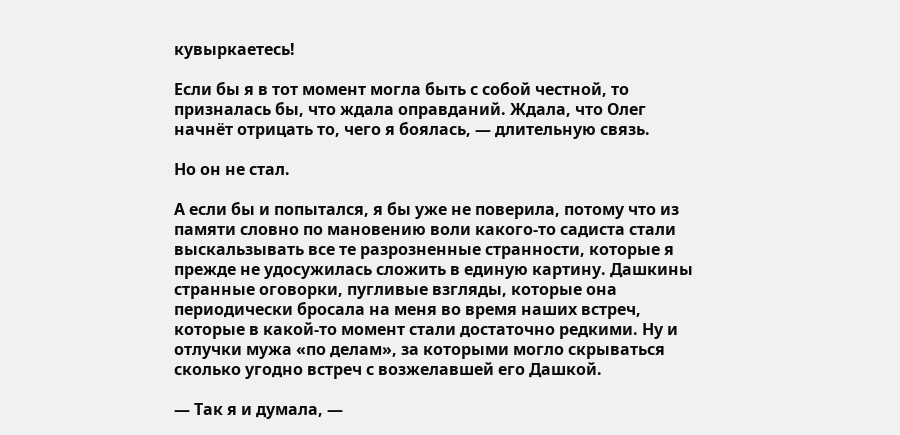кувыркаетесь!

Если бы я в тот момент могла быть с собой честной, то призналась бы, что ждала оправданий. Ждала, что Олег начнёт отрицать то, чего я боялась, — длительную связь.

Но он не стал.

А если бы и попытался, я бы уже не поверила, потому что из памяти словно по мановению воли какого-то садиста стали выскальзывать все те разрозненные странности, которые я прежде не удосужилась сложить в единую картину. Дашкины странные оговорки, пугливые взгляды, которые она периодически бросала на меня во время наших встреч, которые в какой-то момент стали достаточно редкими. Ну и отлучки мужа «по делам», за которыми могло скрываться сколько угодно встреч с возжелавшей его Дашкой.

— Так я и думала, —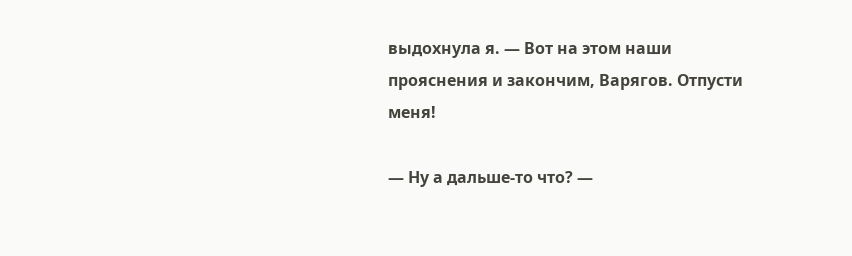выдохнула я. — Вот на этом наши прояснения и закончим, Варягов. Отпусти меня!

— Ну а дальше-то что? —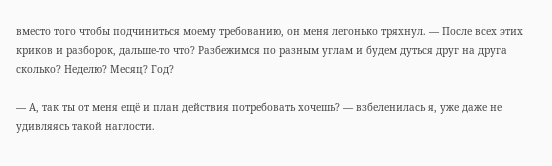вместо того чтобы подчиниться моему требованию, он меня легонько тряхнул. — После всех этих криков и разборок, дальше-то что? Разбежимся по разным углам и будем дуться друг на друга сколько? Неделю? Месяц? Год?

— А, так ты от меня ещё и план действия потребовать хочешь? — взбеленилась я, уже даже не удивляясь такой наглости.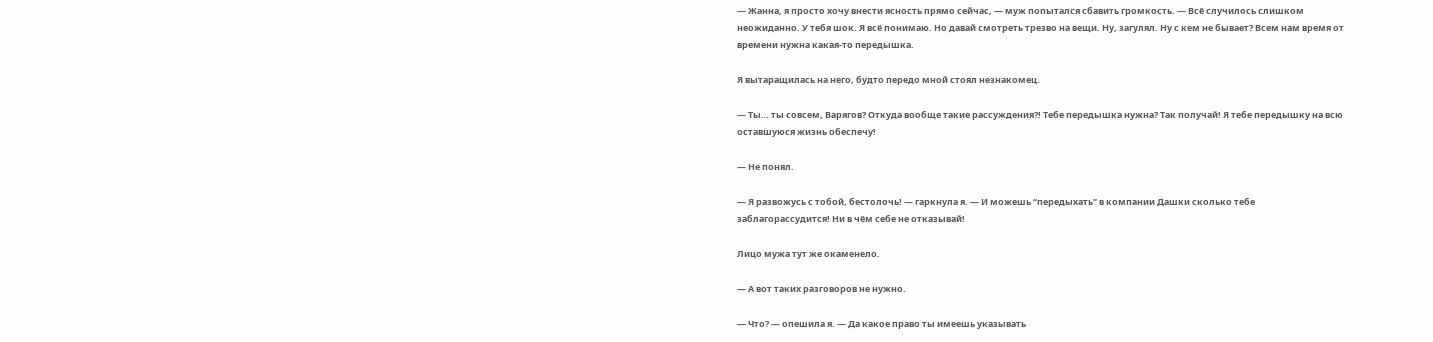— Жанна, я просто хочу внести ясность прямо сейчас, — муж попытался сбавить громкость. — Всё случилось слишком неожиданно. У тебя шок. Я всё понимаю. Но давай смотреть трезво на вещи. Ну, загулял. Ну с кем не бывает? Всем нам время от времени нужна какая-то передышка.

Я вытаращилась на него, будто передо мной стоял незнакомец.

— Ты… ты совсем, Варягов? Откуда вообще такие рассуждения?! Тебе передышка нужна? Так получай! Я тебе передышку на всю оставшуюся жизнь обеспечу!

— Не понял.

— Я развожусь с тобой, бестолочь! — гаркнула я. — И можешь “передыхать” в компании Дашки сколько тебе заблагорассудится! Ни в чём себе не отказывай!

Лицо мужа тут же окаменело.

— А вот таких разговоров не нужно.

— Что? — опешила я. — Да какое право ты имеешь указывать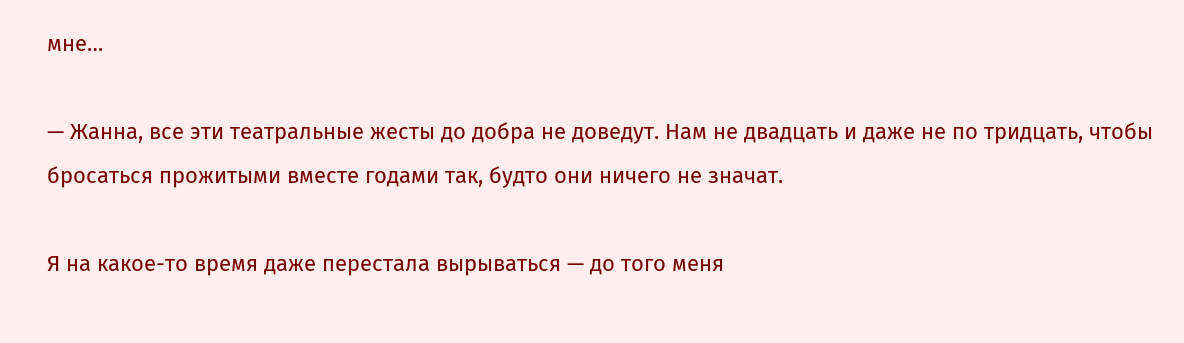мне…

— Жанна, все эти театральные жесты до добра не доведут. Нам не двадцать и даже не по тридцать, чтобы бросаться прожитыми вместе годами так, будто они ничего не значат.

Я на какое-то время даже перестала вырываться — до того меня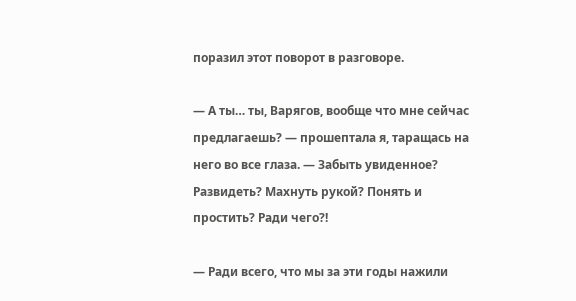поразил этот поворот в разговоре.

— А ты… ты, Варягов, вообще что мне сейчас предлагаешь? — прошептала я, таращась на него во все глаза. — Забыть увиденное? Развидеть? Махнуть рукой? Понять и простить? Ради чего?!

— Ради всего, что мы за эти годы нажили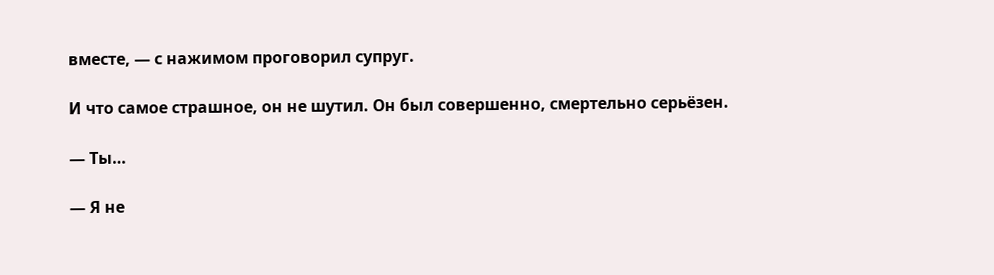вместе, — с нажимом проговорил супруг.

И что самое страшное, он не шутил. Он был совершенно, смертельно серьёзен.

— Ты…

— Я не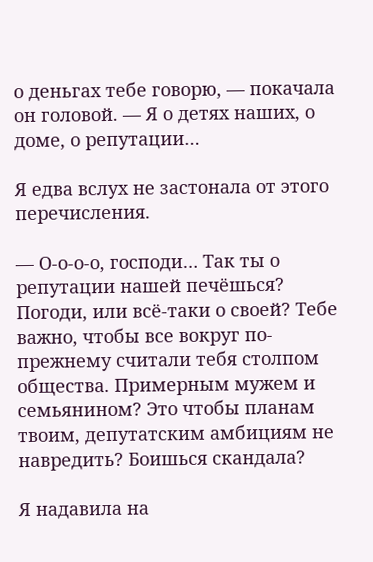о деньгах тебе говорю, — покачала он головой. — Я о детях наших, о доме, о репутации…

Я едва вслух не застонала от этого перечисления.

— О-о-о-о, господи… Так ты о репутации нашей печёшься? Погоди, или всё-таки о своей? Тебе важно, чтобы все вокруг по-прежнему считали тебя столпом общества. Примерным мужем и семьянином? Это чтобы планам твоим, депутатским амбициям не навредить? Боишься скандала?

Я надавила на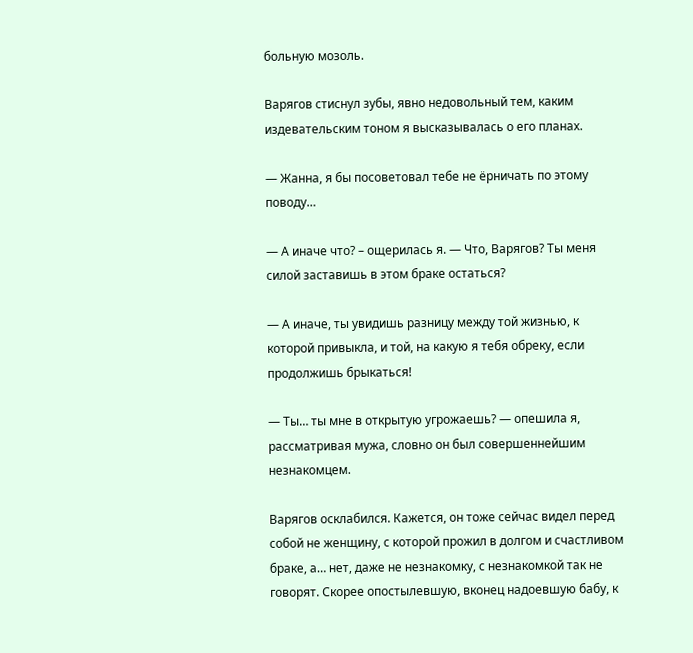больную мозоль.

Варягов стиснул зубы, явно недовольный тем, каким издевательским тоном я высказывалась о его планах.

— Жанна, я бы посоветовал тебе не ёрничать по этому поводу…

— А иначе что? – ощерилась я. — Что, Варягов? Ты меня силой заставишь в этом браке остаться?

— А иначе, ты увидишь разницу между той жизнью, к которой привыкла, и той, на какую я тебя обреку, если продолжишь брыкаться!

— Ты… ты мне в открытую угрожаешь? — опешила я, рассматривая мужа, словно он был совершеннейшим незнакомцем.

Варягов осклабился. Кажется, он тоже сейчас видел перед собой не женщину, с которой прожил в долгом и счастливом браке, а… нет, даже не незнакомку, с незнакомкой так не говорят. Скорее опостылевшую, вконец надоевшую бабу, к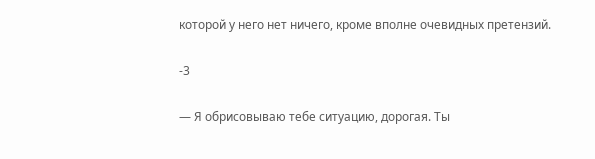которой у него нет ничего, кроме вполне очевидных претензий.

-3

— Я обрисовываю тебе ситуацию, дорогая. Ты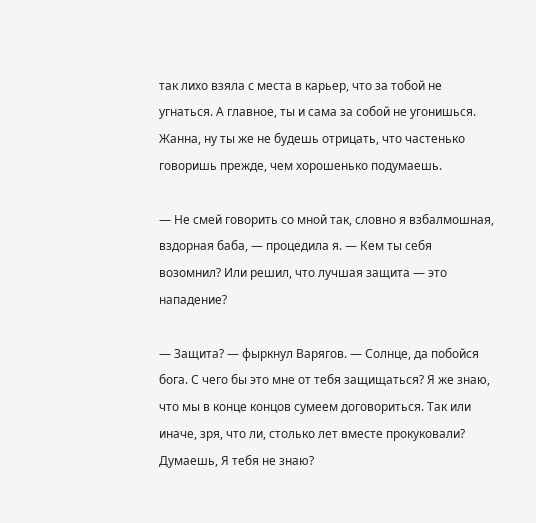так лихо взяла с места в карьер, что за тобой не угнаться. А главное, ты и сама за собой не угонишься. Жанна, ну ты же не будешь отрицать, что частенько говоришь прежде, чем хорошенько подумаешь.

— Не смей говорить со мной так, словно я взбалмошная, вздорная баба, — процедила я. — Кем ты себя возомнил? Или решил, что лучшая защита — это нападение?

— Защита? — фыркнул Варягов. — Солнце, да побойся бога. С чего бы это мне от тебя защищаться? Я же знаю, что мы в конце концов сумеем договориться. Так или иначе, зря, что ли, столько лет вместе прокуковали? Думаешь, Я тебя не знаю?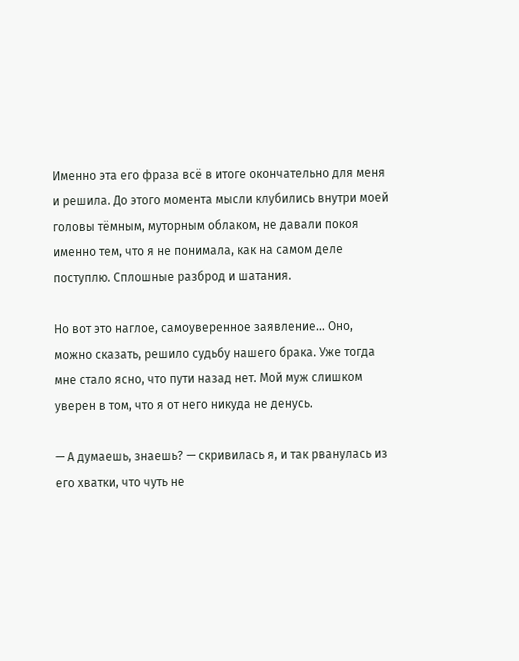Именно эта его фраза всё в итоге окончательно для меня и решила. До этого момента мысли клубились внутри моей головы тёмным, муторным облаком, не давали покоя именно тем, что я не понимала, как на самом деле поступлю. Сплошные разброд и шатания.

Но вот это наглое, самоуверенное заявление… Оно, можно сказать, решило судьбу нашего брака. Уже тогда мне стало ясно, что пути назад нет. Мой муж слишком уверен в том, что я от него никуда не денусь.

— А думаешь, знаешь? — скривилась я, и так рванулась из его хватки, что чуть не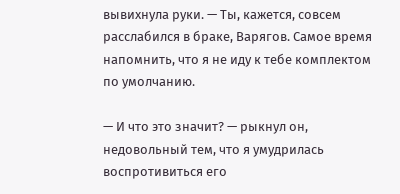вывихнула руки. — Ты, кажется, совсем расслабился в браке, Варягов. Самое время напомнить, что я не иду к тебе комплектом по умолчанию.

— И что это значит? — рыкнул он, недовольный тем, что я умудрилась воспротивиться его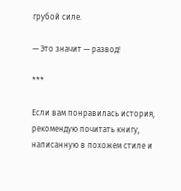грубой силе.

— Это значит — развод!

***

Если вам понравилась история, рекомендую почитать книгу, написанную в похожем стиле и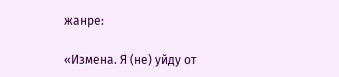жанре:

«Измена. Я (не) уйду от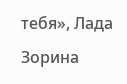тебя», Лада Зорина